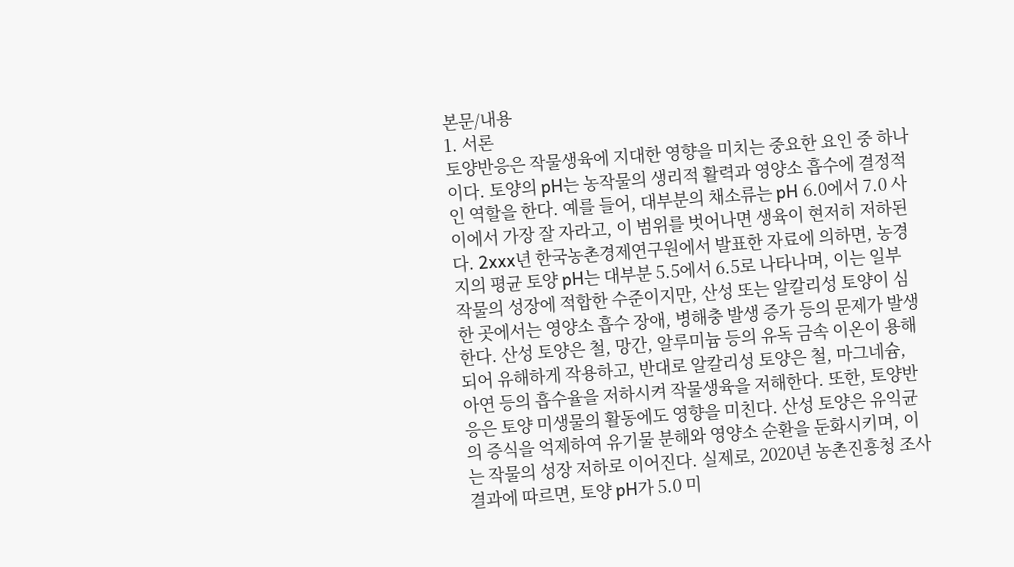본문/내용
1. 서론
토양반응은 작물생육에 지대한 영향을 미치는 중요한 요인 중 하나이다. 토양의 pH는 농작물의 생리적 활력과 영양소 흡수에 결정적인 역할을 한다. 예를 들어, 대부분의 채소류는 pH 6.0에서 7.0 사이에서 가장 잘 자라고, 이 범위를 벗어나면 생육이 현저히 저하된다. 2xxx년 한국농촌경제연구원에서 발표한 자료에 의하면, 농경지의 평균 토양 pH는 대부분 5.5에서 6.5로 나타나며, 이는 일부 작물의 성장에 적합한 수준이지만, 산성 또는 알칼리성 토양이 심한 곳에서는 영양소 흡수 장애, 병해충 발생 증가 등의 문제가 발생한다. 산성 토양은 철, 망간, 알루미늄 등의 유독 금속 이온이 용해되어 유해하게 작용하고, 반대로 알칼리성 토양은 철, 마그네슘, 아연 등의 흡수율을 저하시켜 작물생육을 저해한다. 또한, 토양반응은 토양 미생물의 활동에도 영향을 미친다. 산성 토양은 유익균의 증식을 억제하여 유기물 분해와 영양소 순환을 둔화시키며, 이는 작물의 성장 저하로 이어진다. 실제로, 2020년 농촌진흥청 조사 결과에 따르면, 토양 pH가 5.0 미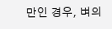만인 경우, 벼의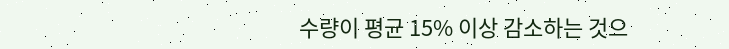수량이 평균 15% 이상 감소하는 것으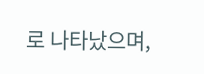로 나타났으며,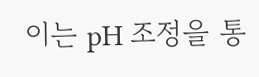이는 pH 조정을 통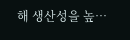해 생산성을 높…